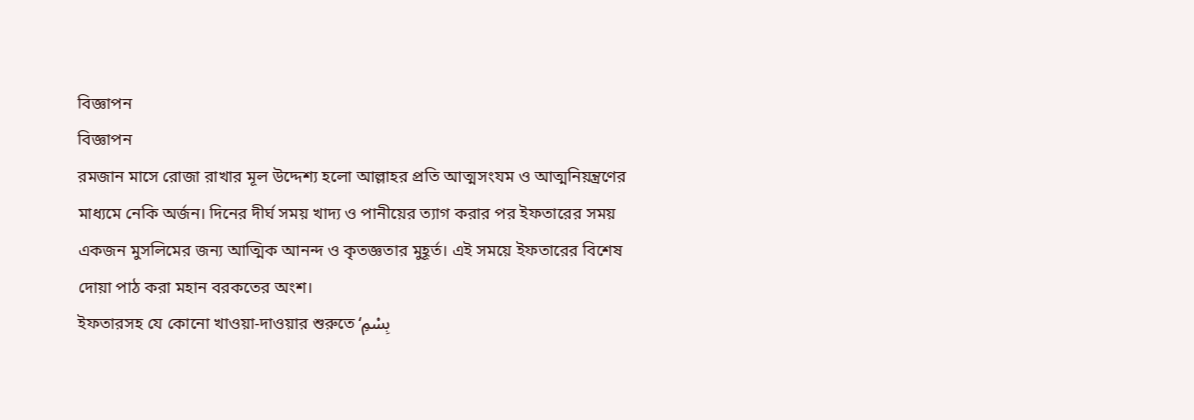বিজ্ঞাপন
বিজ্ঞাপন
রমজান মাসে রোজা রাখার মূল উদ্দেশ্য হলো আল্লাহর প্রতি আত্মসংযম ও আত্মনিয়ন্ত্রণের মাধ্যমে নেকি অর্জন। দিনের দীর্ঘ সময় খাদ্য ও পানীয়ের ত্যাগ করার পর ইফতারের সময় একজন মুসলিমের জন্য আত্মিক আনন্দ ও কৃতজ্ঞতার মুহূর্ত। এই সময়ে ইফতারের বিশেষ দোয়া পাঠ করা মহান বরকতের অংশ।
ইফতারসহ যে কোনো খাওয়া-দাওয়ার শুরুতে ‘بِسْمِ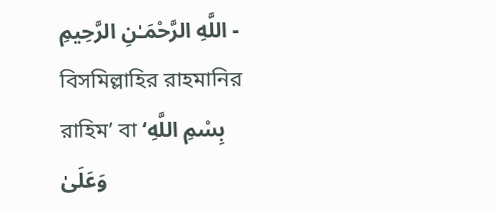اللَّهِ الرَّحْمَـٰنِ الرَّحِيمِ - বিসমিল্লাহির রাহমানির রাহিম’ বা ‘بِسْمِ اللَّهِ وَعَلَىٰ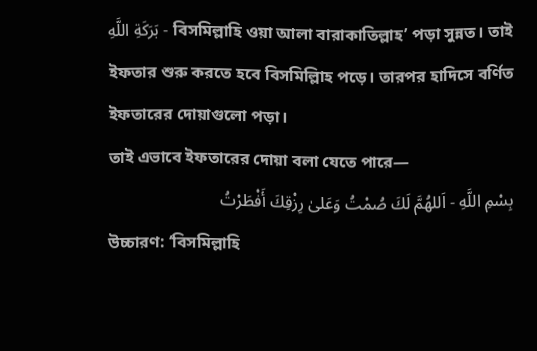بَرَكَةِ اللَّهِ - বিসমিল্লাহি ওয়া আলা বারাকাতিল্লাহ’ পড়া সুন্নত। তাই ইফতার শুরু করতে হবে বিসমিল্লিাহ পড়ে। তারপর হাদিসে বর্ণিত ইফতারের দোয়াগুলো পড়া।
তাই এভাবে ইফতারের দোয়া বলা যেতে পারে—
بِسْمِ اللَّهِ - اَللهُمَّ لَكَ صُمْتُ وَعَلىٰ رِزْقِكَ أَفْطَرْتُ
উচ্চারণ: ‘বিসমিল্লাহি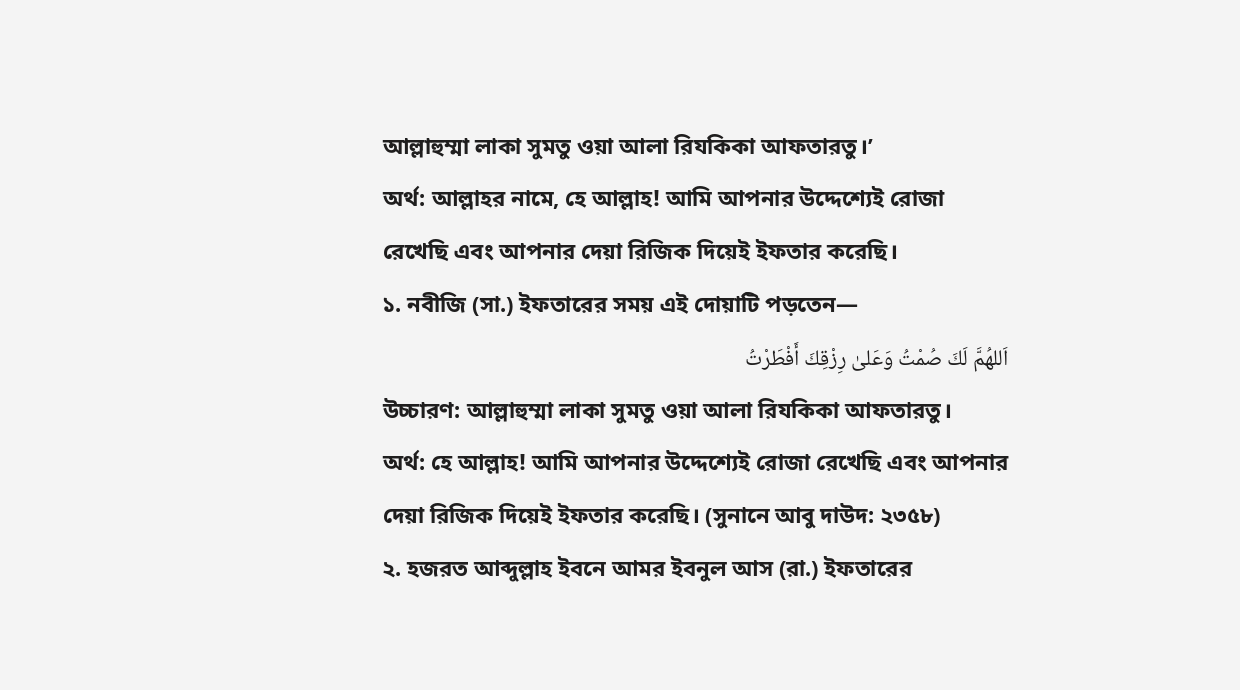আল্লাহুম্মা লাকা সুমতু ওয়া আলা রিযকিকা আফতারতু।’
অর্থ: আল্লাহর নামে, হে আল্লাহ! আমি আপনার উদ্দেশ্যেই রোজা রেখেছি এবং আপনার দেয়া রিজিক দিয়েই ইফতার করেছি।
১. নবীজি (সা.) ইফতারের সময় এই দোয়াটি পড়তেন—
اَللهُمَّ لَكَ صُمْتُ وَعَلىٰ رِزْقِكَ أَفْطَرْتُ
উচ্চারণ: আল্লাহুম্মা লাকা সুমতু ওয়া আলা রিযকিকা আফতারতু।
অর্থ: হে আল্লাহ! আমি আপনার উদ্দেশ্যেই রোজা রেখেছি এবং আপনার দেয়া রিজিক দিয়েই ইফতার করেছি। (সুনানে আবু দাউদ: ২৩৫৮)
২. হজরত আব্দুল্লাহ ইবনে আমর ইবনুল আস (রা.) ইফতারের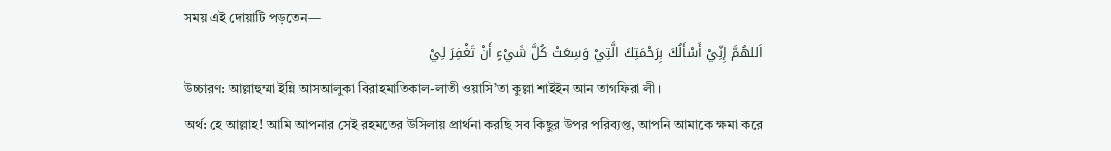সময় এই দোয়াটি পড়তেন—
اَللهُمَّ إِنِّيْ أَسْأَلُكَ بِرَحْمَتِكَ الَّتِيْ وَسِعَتْ كُلَّ شَيْءٍ أَنْ تَغْفِرَ لِيْ
উচ্চারণ: আল্লাহুম্মা ইন্নি আসআলুকা বিরাহমাতিকাল-লাতী ওয়াসি’তা কুল্লা শাইইন আন তাগফিরা লী।
অর্থ: হে আল্লাহ! আমি আপনার সেই রহমতের উসিলায় প্রার্থনা করছি সব কিছুর উপর পরিব্যপ্ত, আপনি আমাকে ক্ষমা করে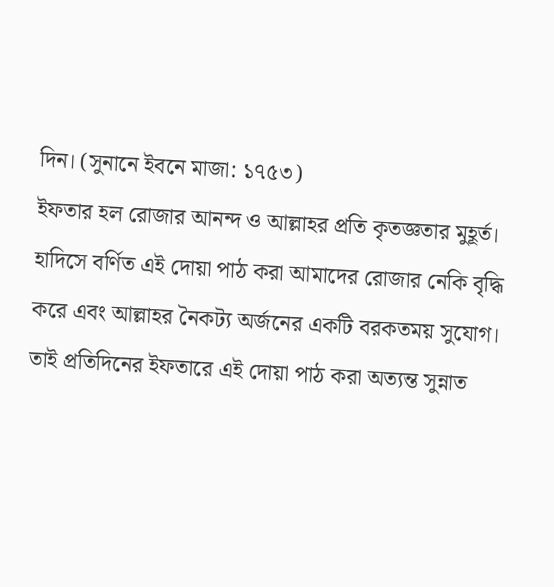দিন। (সুনানে ইবনে মাজা: ১৭৫৩)
ইফতার হল রোজার আনন্দ ও আল্লাহর প্রতি কৃতজ্ঞতার মুহূর্ত। হাদিসে বর্ণিত এই দোয়া পাঠ করা আমাদের রোজার নেকি বৃদ্ধি করে এবং আল্লাহর নৈকট্য অর্জনের একটি বরকতময় সুযোগ। তাই প্রতিদিনের ইফতারে এই দোয়া পাঠ করা অত্যন্ত সুন্নাত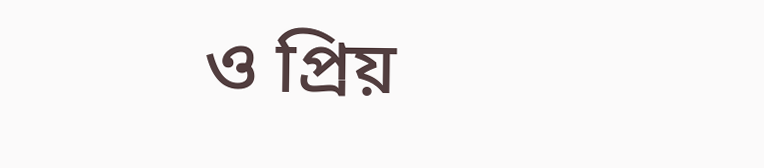ও প্রিয়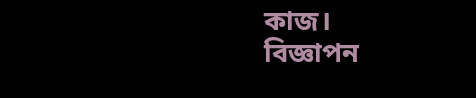কাজ।
বিজ্ঞাপন